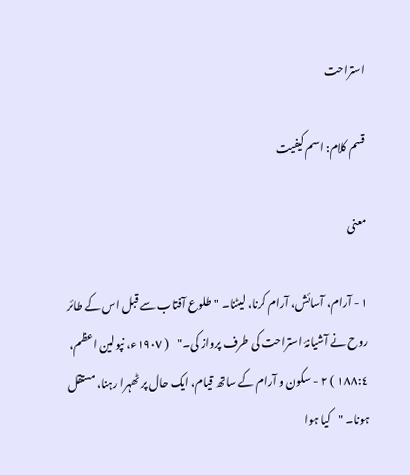استراحت

قسم کلام: اسم کیفیت

معنی

١ - آرام، آسائش، آرام کرنا، لیٹنا۔ "طلوع آفتاب سے قبل اس کے طائر روح نے آشیانۂ استراحت کی طرف پرواز کی۔"    ( ١٩٠٧ء، نپولین اعظم، ١٨٨:٤ ) ٢ - سکون و آرام کے ساتھ قیام، ایک حال پر ٹھہرا رہنا، مستقل ہونا۔ "کیا ہوا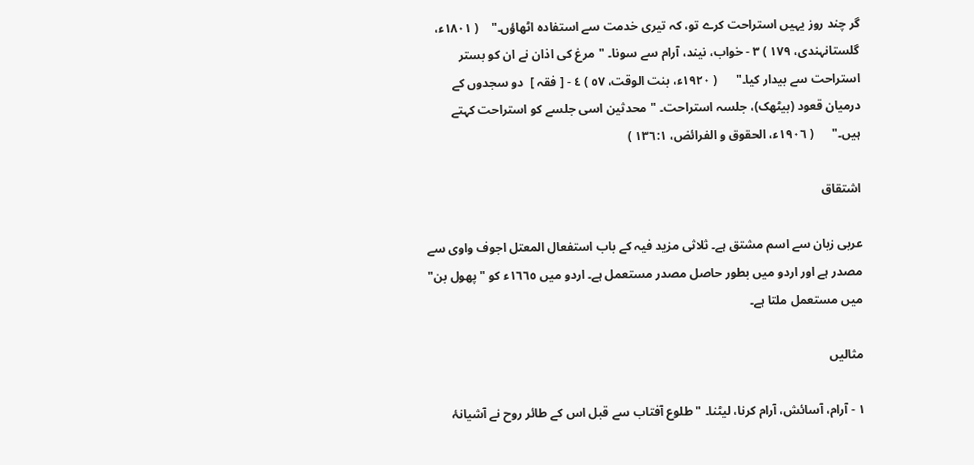گر چند روز یہیں استراحت کرے تو، کہ تیری خدمت سے استفادہ اٹھاؤں۔"    ( ١٨٠١ء، گلستانہندی، ١٧٩ ) ٣ - خواب، نیند، آرام سے سونا۔ "مرغ کی اذان نے ان کو بستر استراحت سے بیدار کیا۔"      ( ١٩٢٠ء، بنت الوقت، ٥٧ ) ٤ - [ فقہ ]  دو سجدوں کے درمیان قعود (بیٹھک)، جلسہ استراحت۔ "محدثین اسی جلسے کو استراحت کہتے ہیں۔"      ( ١٩٠٦ء، الحقوق و الفرائض، ١٣٦:١ )

اشتقاق

عربی زبان سے اسم مشتق ہے۔ ثلاثی مزید فیہ کے باب استفعال المعتل اجوف واوی سے مصدر ہے اور اردو میں بطور حاصل مصدر مستعمل ہے۔ اردو میں ١٦٦٥ء کو "پھول بن" میں مستعمل ملتا ہے۔

مثالیں

١ - آرام، آسائش، آرام کرنا، لیٹنا۔ "طلوع آفتاب سے قبل اس کے طائر روح نے آشیانۂ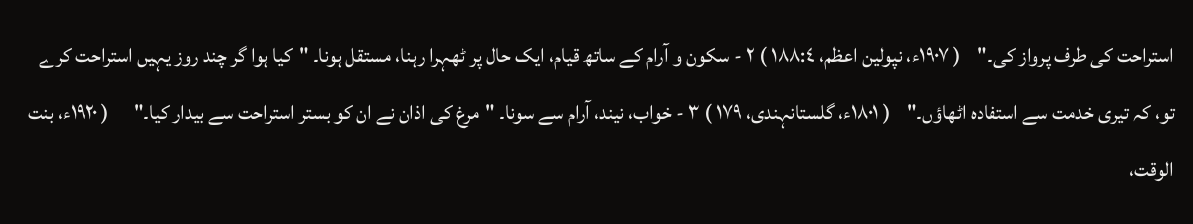استراحت کی طرف پرواز کی۔"    ( ١٩٠٧ء، نپولین اعظم، ١٨٨:٤ ) ٢ - سکون و آرام کے ساتھ قیام، ایک حال پر ٹھہرا رہنا، مستقل ہونا۔ "کیا ہوا گر چند روز یہیں استراحت کرے تو، کہ تیری خدمت سے استفادہ اٹھاؤں۔"    ( ١٨٠١ء، گلستانہندی، ١٧٩ ) ٣ - خواب، نیند، آرام سے سونا۔ "مرغ کی اذان نے ان کو بستر استراحت سے بیدار کیا۔"      ( ١٩٢٠ء، بنت الوقت،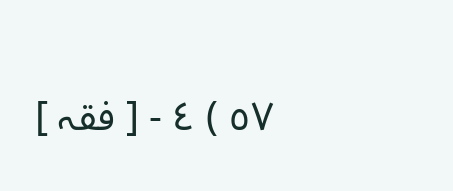٥٧ ) ٤ - [ فقہ ]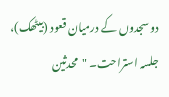دو سجدوں کے درمیان قعود (بیٹھک)، جلسہ استراحت۔ "محدثین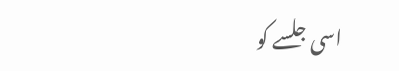اسی جلسے کو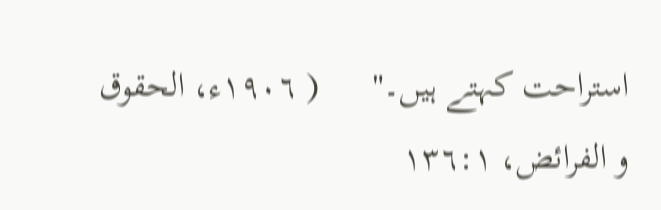استراحت کہتے ہیں۔"      ( ١٩٠٦ء، الحقوق و الفرائض، ١٣٦:١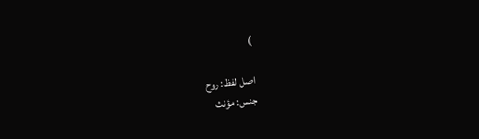)

اصل لفظ: روح
جنس: مؤنث